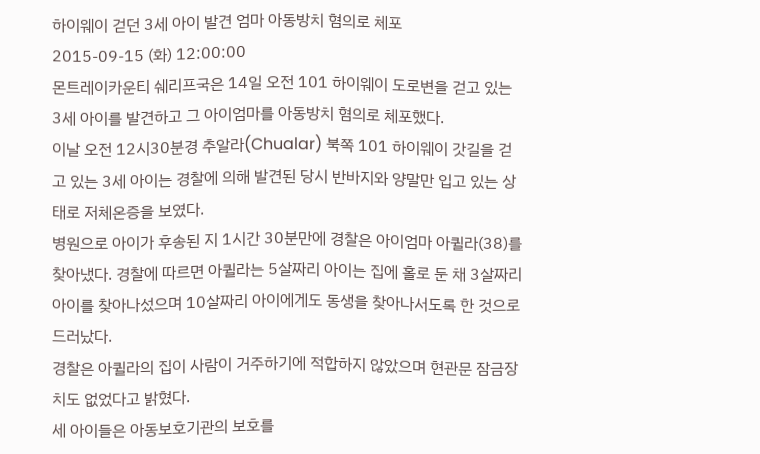하이웨이 걷던 3세 아이 발견 엄마 아동방치 혐의로 체포
2015-09-15 (화) 12:00:00
몬트레이카운티 쉐리프국은 14일 오전 101 하이웨이 도로변을 걷고 있는 3세 아이를 발견하고 그 아이엄마를 아동방치 혐의로 체포했다.
이날 오전 12시30분경 추알라(Chualar) 북쪽 101 하이웨이 갓길을 걷고 있는 3세 아이는 경찰에 의해 발견된 당시 반바지와 양말만 입고 있는 상태로 저체온증을 보였다.
병원으로 아이가 후송된 지 1시간 30분만에 경찰은 아이엄마 아퀼라(38)를 찾아냈다. 경찰에 따르면 아퀼라는 5살짜리 아이는 집에 홀로 둔 채 3살짜리 아이를 찾아나섰으며 10살짜리 아이에게도 동생을 찾아나서도록 한 것으로 드러났다.
경찰은 아퀼라의 집이 사람이 거주하기에 적합하지 않았으며 현관문 잠금장치도 없었다고 밝혔다.
세 아이들은 아동보호기관의 보호를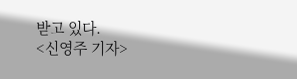받고 있다.
<신영주 기자>